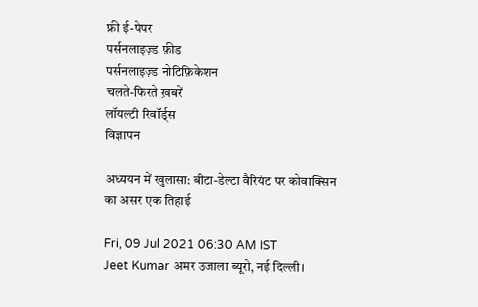फ्री ई-पेपर
पर्सनलाइज़्ड फ़ीड
पर्सनलाइज़्ड नोटिफ़िकेशन
चलते-फिरते ख़बरें
लॉयल्टी रिवॉर्ड्स
विज्ञापन

अध्ययन में खुलासा: बीटा-डेल्टा वैरियंट पर कोवाक्सिन का असर एक तिहाई

Fri, 09 Jul 2021 06:30 AM IST
Jeet Kumar अमर उजाला ब्यूरो, नई दिल्ली।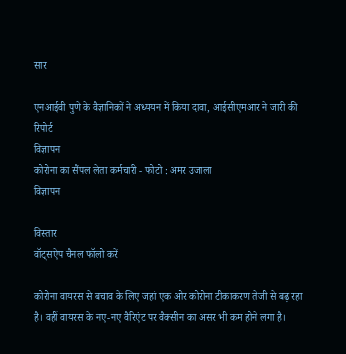सार

एनआईवी पुणे के वैज्ञानिकों ने अध्ययन में किया दावा, आईसीएमआर ने जारी की रिपोर्ट
विज्ञापन
कोरोना का सैंपल लेता कर्मचारी - फोटो : अमर उजाला
विज्ञापन

विस्तार
वॉट्सऐप चैनल फॉलो करें

कोरोना वायरस से बचाव के लिए जहां एक ओर कोरोना टीकाकरण तेजी से बढ़ रहा है। वहीं वायरस के नए-नए वैरिएंट पर वैक्सीन का असर भी कम होने लगा है।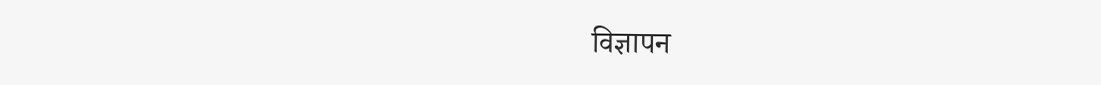विज्ञापन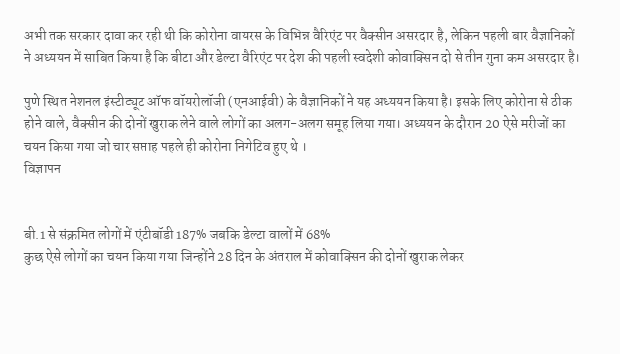अभी तक सरकार दावा कर रही थी कि कोरोना वायरस के विभिन्न वैरिएंट पर वैक्सीन असरदार है, लेकिन पहली बार वैज्ञानिकों ने अध्ययन में साबित किया है कि बीटा और डेल्टा वैरिएंट पर देश की पहली स्वदेशी कोवाक्सिन दो से तीन गुना कम असरदार है।

पुणे स्थित नेशनल इंस्टीट्यूट ऑफ वॉयरोलॉजी (एनआईवी) के वैज्ञानिकों ने यह अध्ययन किया है। इसके लिए कोरोना से ठीक होने वाले, वैक्सीन की दोनों खुराक लेने वाले लोगों का अलग-अलग समूह लिया गया। अध्ययन के दौरान 20 ऐसे मरीजों का चयन किया गया जो चार सप्ताह पहले ही कोरोना निगेटिव हुए थे ।
विज्ञापन


बी.1 से संक्रमित लोगों में एंटीबॉडी 187% जबकि डेल्टा वालों में 68%
कुछ ऐसे लोगों का चयन किया गया जिन्होंने 28 दिन के अंतराल में कोवाक्सिन की दोनों खुराक लेकर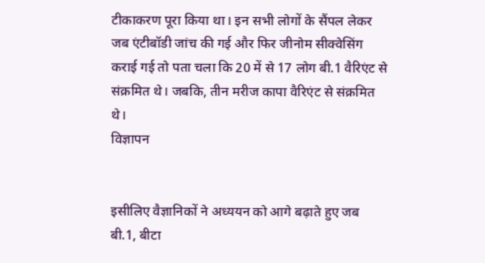टीकाकरण पूरा किया था। इन सभी लोगों के सैंपल लेकर जब एंटीबॉडी जांच की गई और फिर जीनोम सीक्वेसिंग कराई गई तो पता चला कि 20 में से 17 लोग बी.1 वैरिएंट से संक्रमित थे। जबकि, तीन मरीज कापा वैरिएंट से संक्रमित थे।
विज्ञापन


इसीलिए वैज्ञानिकों ने अध्ययन को आगे बढ़ाते हुए जब बी.1, बीटा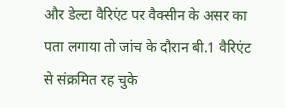और डेल्टा वैरिएंट पर वैक्सीन के असर का पता लगाया तो जांच के दौरान बी.1 वैरिएंट से संक्रमित रह चुके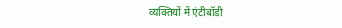व्यक्तियों में एंटीबॉडी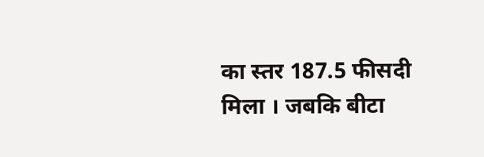का स्तर 187.5 फीसदी मिला । जबकि बीटा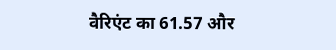वैरिएंट का 61.57 और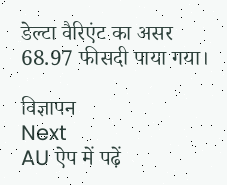डेल्टा वैरिएंट का असर 68.97 फीसदी पाया गया।

विज्ञापन
Next
AU ऐप में पढ़ें